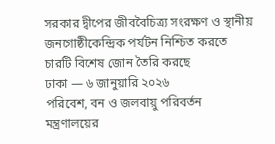সরকার দ্বীপের জীববৈচিত্র্য সংরক্ষণ ও স্থানীয় জনগোষ্ঠীকেন্দ্রিক পর্যটন নিশ্চিত করতে চারটি বিশেষ জোন তৈরি করছে
ঢাকা — ৬ জানুয়ারি ২০২৬
পরিবেশ, বন ও জলবায়ু পরিবর্তন মন্ত্রণালয়ের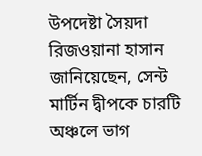উপদেষ্টা সৈয়দা রিজওয়ানা হাসান জানিয়েছেন, সেন্ট মার্টিন দ্বীপকে চারটি অঞ্চলে ভাগ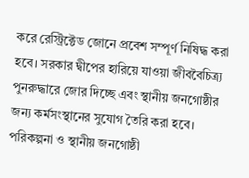করে রেস্ট্রিক্টেড জোনে প্রবেশ সম্পূর্ণ নিষিদ্ধ করা হবে। সরকার দ্বীপের হারিয়ে যাওয়া জীববৈচিত্র্য পুনরুদ্ধারে জোর দিচ্ছে এবং স্থানীয় জনগোষ্ঠীর জন্য কর্মসংস্থানের সুযোগ তৈরি করা হবে।
পরিকল্পনা ও স্থানীয় জনগোষ্ঠী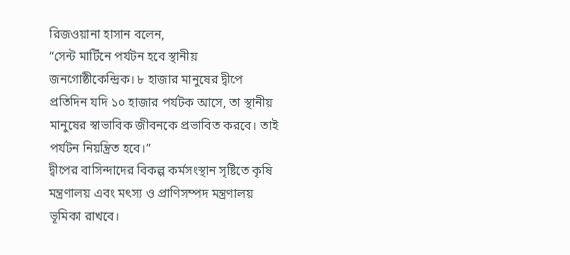রিজওয়ানা হাসান বলেন,
“সেন্ট মার্টিনে পর্যটন হবে স্থানীয় জনগোষ্ঠীকেন্দ্রিক। ৮ হাজার মানুষের দ্বীপে প্রতিদিন যদি ১০ হাজার পর্যটক আসে, তা স্থানীয় মানুষের স্বাভাবিক জীবনকে প্রভাবিত করবে। তাই পর্যটন নিয়ন্ত্রিত হবে।”
দ্বীপের বাসিন্দাদের বিকল্প কর্মসংস্থান সৃষ্টিতে কৃষি মন্ত্রণালয় এবং মৎস্য ও প্রাণিসম্পদ মন্ত্রণালয় ভূমিকা রাখবে।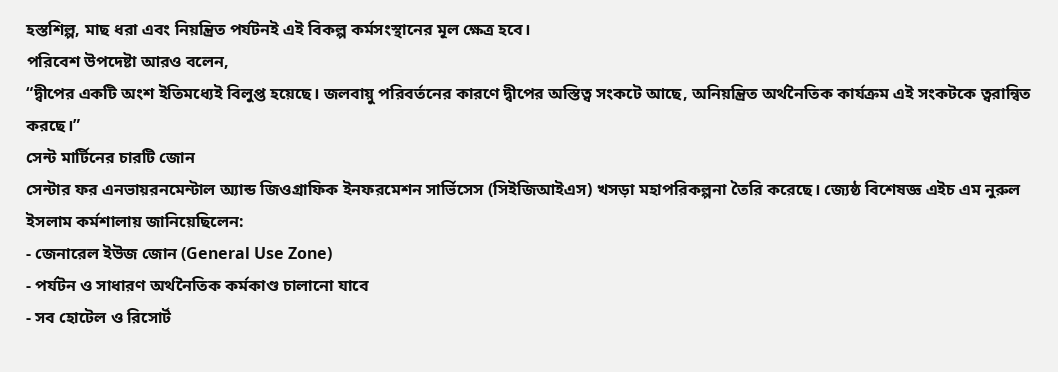হস্তশিল্প, মাছ ধরা এবং নিয়ন্ত্রিত পর্যটনই এই বিকল্প কর্মসংস্থানের মূল ক্ষেত্র হবে।
পরিবেশ উপদেষ্টা আরও বলেন,
“দ্বীপের একটি অংশ ইতিমধ্যেই বিলুপ্ত হয়েছে। জলবায়ু পরিবর্তনের কারণে দ্বীপের অস্তিত্ব সংকটে আছে, অনিয়ন্ত্রিত অর্থনৈতিক কার্যক্রম এই সংকটকে ত্বরান্বিত করছে।”
সেন্ট মার্টিনের চারটি জোন
সেন্টার ফর এনভায়রনমেন্টাল অ্যান্ড জিওগ্রাফিক ইনফরমেশন সার্ভিসেস (সিইজিআইএস) খসড়া মহাপরিকল্পনা তৈরি করেছে। জ্যেষ্ঠ বিশেষজ্ঞ এইচ এম নুরুল ইসলাম কর্মশালায় জানিয়েছিলেন:
- জেনারেল ইউজ জোন (General Use Zone)
- পর্যটন ও সাধারণ অর্থনৈতিক কর্মকাণ্ড চালানো যাবে
- সব হোটেল ও রিসোর্ট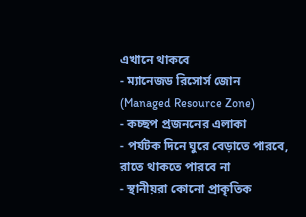এখানে থাকবে
- ম্যানেজড রিসোর্স জোন (Managed Resource Zone)
- কচ্ছপ প্রজননের এলাকা
- পর্যটক দিনে ঘুরে বেড়াতে পারবে, রাতে থাকতে পারবে না
- স্থানীয়রা কোনো প্রাকৃতিক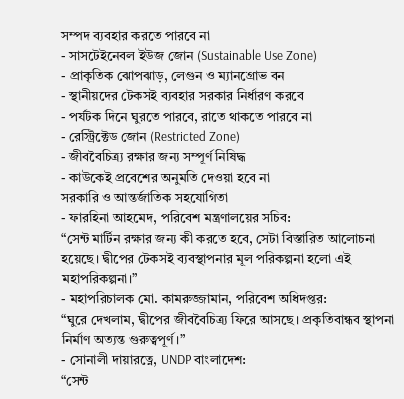সম্পদ ব্যবহার করতে পারবে না
- সাসটেইনেবল ইউজ জোন (Sustainable Use Zone)
- প্রাকৃতিক ঝোপঝাড়, লেগুন ও ম্যানগ্রোভ বন
- স্থানীয়দের টেকসই ব্যবহার সরকার নির্ধারণ করবে
- পর্যটক দিনে ঘুরতে পারবে, রাতে থাকতে পারবে না
- রেস্ট্রিক্টেড জোন (Restricted Zone)
- জীববৈচিত্র্য রক্ষার জন্য সম্পূর্ণ নিষিদ্ধ
- কাউকেই প্রবেশের অনুমতি দেওয়া হবে না
সরকারি ও আন্তর্জাতিক সহযোগিতা
- ফারহিনা আহমেদ, পরিবেশ মন্ত্রণালয়ের সচিব:
“সেন্ট মার্টিন রক্ষার জন্য কী করতে হবে, সেটা বিস্তারিত আলোচনা হয়েছে। দ্বীপের টেকসই ব্যবস্থাপনার মূল পরিকল্পনা হলো এই মহাপরিকল্পনা।”
- মহাপরিচালক মো. কামরুজ্জামান, পরিবেশ অধিদপ্তর:
“ঘুরে দেখলাম, দ্বীপের জীববৈচিত্র্য ফিরে আসছে। প্রকৃতিবান্ধব স্থাপনা নির্মাণ অত্যন্ত গুরুত্বপূর্ণ।”
- সোনালী দায়ারত্নে, UNDP বাংলাদেশ:
“সেন্ট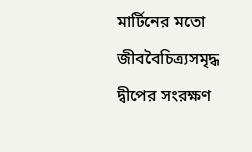মার্টিনের মতো জীববৈচিত্র্যসমৃদ্ধ দ্বীপের সংরক্ষণ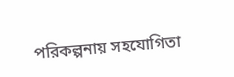পরিকল্পনায় সহযোগিতা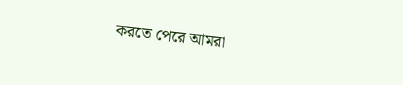করতে পেরে আমরা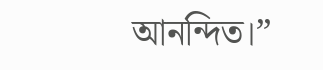আনন্দিত।”